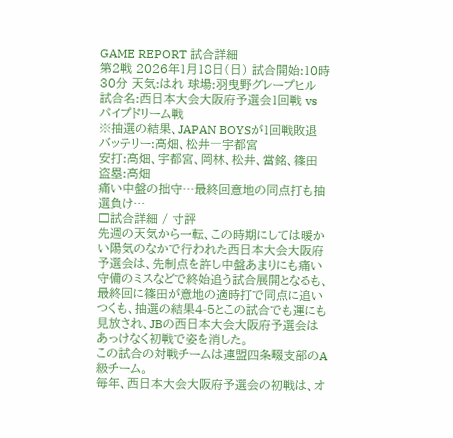GAME REPORT 試合詳細
第2戦 2026年1月18日(日) 試合開始:10時30分 天気:はれ 球場:羽曳野グレープヒル
試合名:西日本大会大阪府予選会1回戦 vs パイプドリーム戦
※抽選の結果、JAPAN BOYSが1回戦敗退
バッテリー:高畑、松井―宇都宮
安打:高畑、宇都宮、岡林、松井、當銘、篠田
盗塁:高畑
痛い中盤の拙守…最終回意地の同点打も抽選負け…
□試合詳細 / 寸評
先週の天気から一転、この時期にしては暖かい陽気のなかで行われた西日本大会大阪府予選会は、先制点を許し中盤あまりにも痛い守備のミスなどで終始追う試合展開となるも、最終回に篠田が意地の適時打で同点に追いつくも、抽選の結果4-5とこの試合でも運にも見放され、JBの西日本大会大阪府予選会はあっけなく初戦で姿を消した。
この試合の対戦チームは連盟四条畷支部のA級チーム。
毎年、西日本大会大阪府予選会の初戦は、オ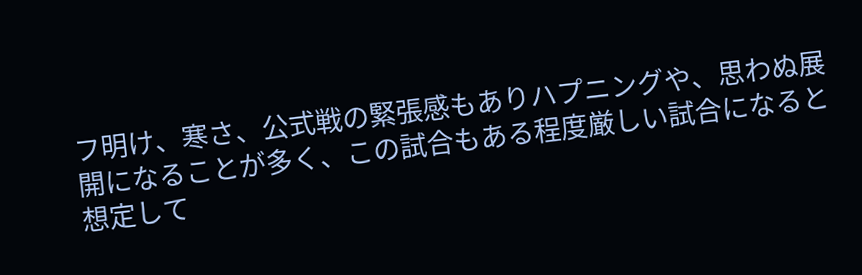フ明け、寒さ、公式戦の緊張感もありハプニングや、思わぬ展開になることが多く、この試合もある程度厳しい試合になると想定して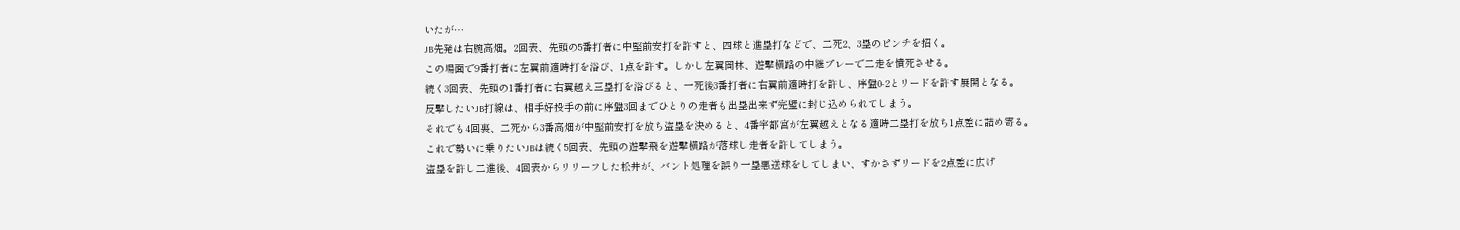いたが…
JB先発は右腕高畑。2回表、先頭の5番打者に中堅前安打を許すと、四球と進塁打などで、二死2、3塁のピンチを招く。
この場面で9番打者に左翼前適時打を浴び、1点を許す。しかし左翼岡林、遊撃横路の中継プレーで二走を憤死させる。
続く3回表、先頭の1番打者に右翼越え三塁打を浴びると、一死後3番打者に右翼前適時打を許し、序盤0-2とリードを許す展開となる。
反撃したいJB打線は、相手好投手の前に序盤3回までひとりの走者も出塁出来ず完璧に封じ込められてしまう。
それでも4回裏、二死から3番高畑が中堅前安打を放ち盗塁を決めると、4番宇都宮が左翼越えとなる適時二塁打を放ち1点差に詰め寄る。
これで勢いに乗りたいJBは続く5回表、先頭の遊撃飛を遊撃横路が落球し走者を許してしまう。
盗塁を許し二進後、4回表からリリーフした松井が、バント処理を誤り一塁悪送球をしてしまい、すかさずリードを2点差に広げ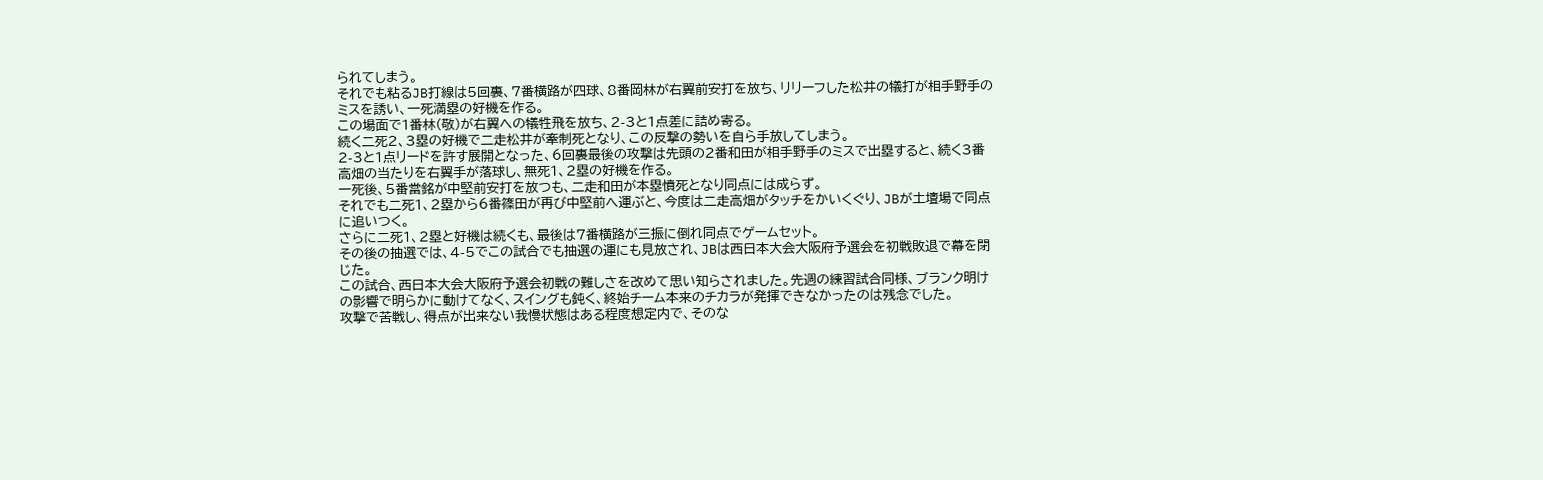られてしまう。
それでも粘るJB打線は5回裏、7番横路が四球、8番岡林が右翼前安打を放ち、リリーフした松井の犠打が相手野手のミスを誘い、一死満塁の好機を作る。
この場面で1番林(敬)が右翼への犠牲飛を放ち、2-3と1点差に詰め寄る。
続く二死2、3塁の好機で二走松井が牽制死となり、この反撃の勢いを自ら手放してしまう。
2-3と1点リードを許す展開となった、6回裏最後の攻撃は先頭の2番和田が相手野手のミスで出塁すると、続く3番高畑の当たりを右翼手が落球し、無死1、2塁の好機を作る。
一死後、5番當銘が中堅前安打を放つも、二走和田が本塁憤死となり同点には成らず。
それでも二死1、2塁から6番篠田が再び中堅前へ運ぶと、今度は二走高畑がタッチをかいくぐり、JBが土壇場で同点に追いつく。
さらに二死1、2塁と好機は続くも、最後は7番横路が三振に倒れ同点でゲームセット。
その後の抽選では、4-5でこの試合でも抽選の運にも見放され、JBは西日本大会大阪府予選会を初戦敗退で幕を閉じた。
この試合、西日本大会大阪府予選会初戦の難しさを改めて思い知らされました。先週の練習試合同様、ブランク明けの影響で明らかに動けてなく、スイングも鈍く、終始チーム本来のチカラが発揮できなかったのは残念でした。
攻撃で苦戦し、得点が出来ない我慢状態はある程度想定内で、そのな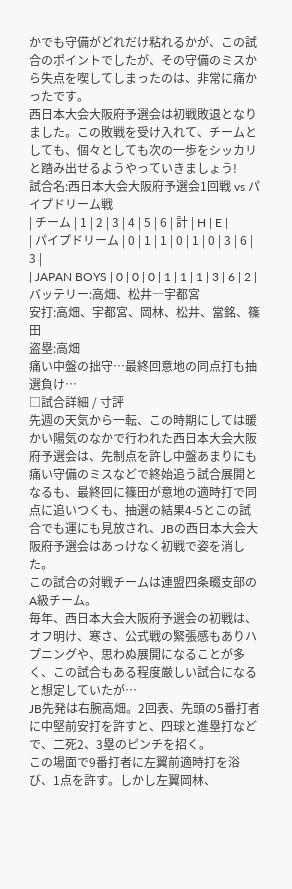かでも守備がどれだけ粘れるかが、この試合のポイントでしたが、その守備のミスから失点を喫してしまったのは、非常に痛かったです。
西日本大会大阪府予選会は初戦敗退となりました。この敗戦を受け入れて、チームとしても、個々としても次の一歩をシッカリと踏み出せるようやっていきましょう!
試合名:西日本大会大阪府予選会1回戦 vs パイプドリーム戦
| チーム | 1 | 2 | 3 | 4 | 5 | 6 | 計 | H | E |
| パイプドリーム | 0 | 1 | 1 | 0 | 1 | 0 | 3 | 6 | 3 |
| JAPAN BOYS | 0 | 0 | 0 | 1 | 1 | 1 | 3 | 6 | 2 |
バッテリー:高畑、松井―宇都宮
安打:高畑、宇都宮、岡林、松井、當銘、篠田
盗塁:高畑
痛い中盤の拙守…最終回意地の同点打も抽選負け…
□試合詳細 / 寸評
先週の天気から一転、この時期にしては暖かい陽気のなかで行われた西日本大会大阪府予選会は、先制点を許し中盤あまりにも痛い守備のミスなどで終始追う試合展開となるも、最終回に篠田が意地の適時打で同点に追いつくも、抽選の結果4-5とこの試合でも運にも見放され、JBの西日本大会大阪府予選会はあっけなく初戦で姿を消した。
この試合の対戦チームは連盟四条畷支部のA級チーム。
毎年、西日本大会大阪府予選会の初戦は、オフ明け、寒さ、公式戦の緊張感もありハプニングや、思わぬ展開になることが多く、この試合もある程度厳しい試合になると想定していたが…
JB先発は右腕高畑。2回表、先頭の5番打者に中堅前安打を許すと、四球と進塁打などで、二死2、3塁のピンチを招く。
この場面で9番打者に左翼前適時打を浴び、1点を許す。しかし左翼岡林、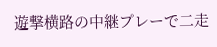遊撃横路の中継プレーで二走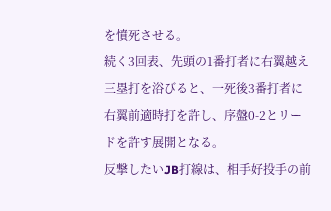を憤死させる。
続く3回表、先頭の1番打者に右翼越え三塁打を浴びると、一死後3番打者に右翼前適時打を許し、序盤0-2とリードを許す展開となる。
反撃したいJB打線は、相手好投手の前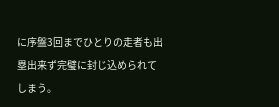に序盤3回までひとりの走者も出塁出来ず完璧に封じ込められてしまう。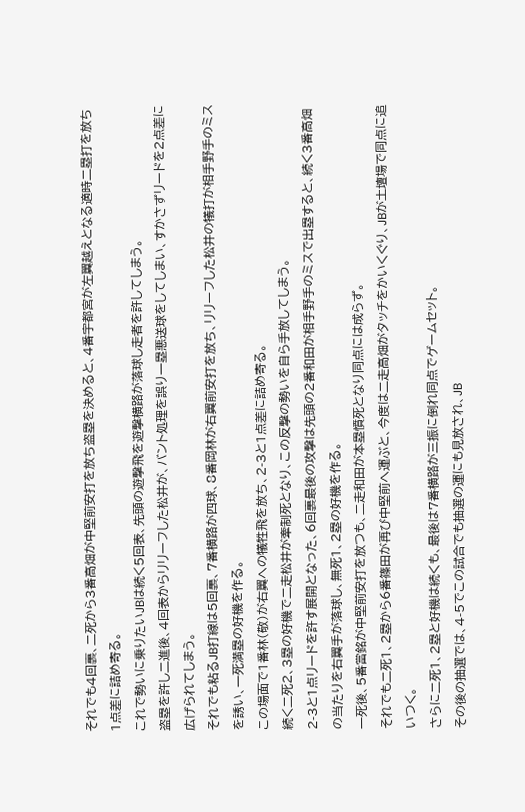それでも4回裏、二死から3番高畑が中堅前安打を放ち盗塁を決めると、4番宇都宮が左翼越えとなる適時二塁打を放ち1点差に詰め寄る。
これで勢いに乗りたいJBは続く5回表、先頭の遊撃飛を遊撃横路が落球し走者を許してしまう。
盗塁を許し二進後、4回表からリリーフした松井が、バント処理を誤り一塁悪送球をしてしまい、すかさずリードを2点差に広げられてしまう。
それでも粘るJB打線は5回裏、7番横路が四球、8番岡林が右翼前安打を放ち、リリーフした松井の犠打が相手野手のミスを誘い、一死満塁の好機を作る。
この場面で1番林(敬)が右翼への犠牲飛を放ち、2-3と1点差に詰め寄る。
続く二死2、3塁の好機で二走松井が牽制死となり、この反撃の勢いを自ら手放してしまう。
2-3と1点リードを許す展開となった、6回裏最後の攻撃は先頭の2番和田が相手野手のミスで出塁すると、続く3番高畑の当たりを右翼手が落球し、無死1、2塁の好機を作る。
一死後、5番當銘が中堅前安打を放つも、二走和田が本塁憤死となり同点には成らず。
それでも二死1、2塁から6番篠田が再び中堅前へ運ぶと、今度は二走高畑がタッチをかいくぐり、JBが土壇場で同点に追いつく。
さらに二死1、2塁と好機は続くも、最後は7番横路が三振に倒れ同点でゲームセット。
その後の抽選では、4-5でこの試合でも抽選の運にも見放され、JB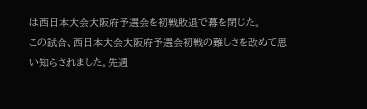は西日本大会大阪府予選会を初戦敗退で幕を閉じた。
この試合、西日本大会大阪府予選会初戦の難しさを改めて思い知らされました。先週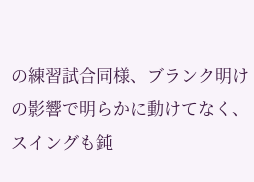の練習試合同様、ブランク明けの影響で明らかに動けてなく、スイングも鈍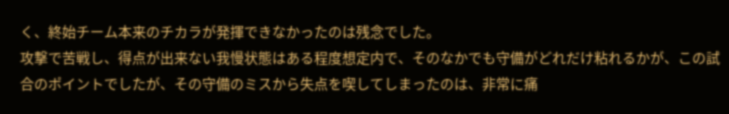く、終始チーム本来のチカラが発揮できなかったのは残念でした。
攻撃で苦戦し、得点が出来ない我慢状態はある程度想定内で、そのなかでも守備がどれだけ粘れるかが、この試合のポイントでしたが、その守備のミスから失点を喫してしまったのは、非常に痛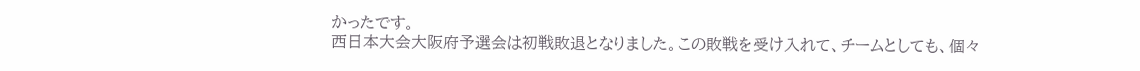かったです。
西日本大会大阪府予選会は初戦敗退となりました。この敗戦を受け入れて、チームとしても、個々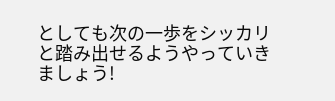としても次の一歩をシッカリと踏み出せるようやっていきましょう!